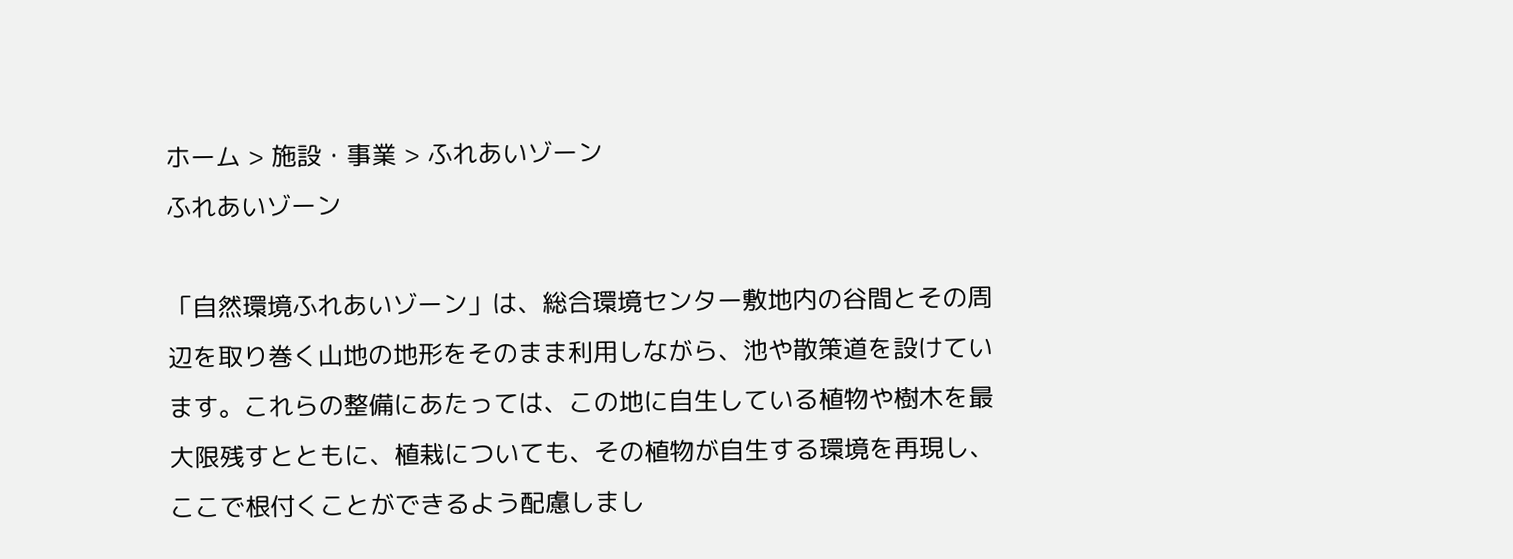ホーム > 施設・事業 > ふれあいゾーン
ふれあいゾーン

「自然環境ふれあいゾーン」は、総合環境センター敷地内の谷間とその周辺を取り巻く山地の地形をそのまま利用しながら、池や散策道を設けています。これらの整備にあたっては、この地に自生している植物や樹木を最大限残すとともに、植栽についても、その植物が自生する環境を再現し、ここで根付くことができるよう配慮しまし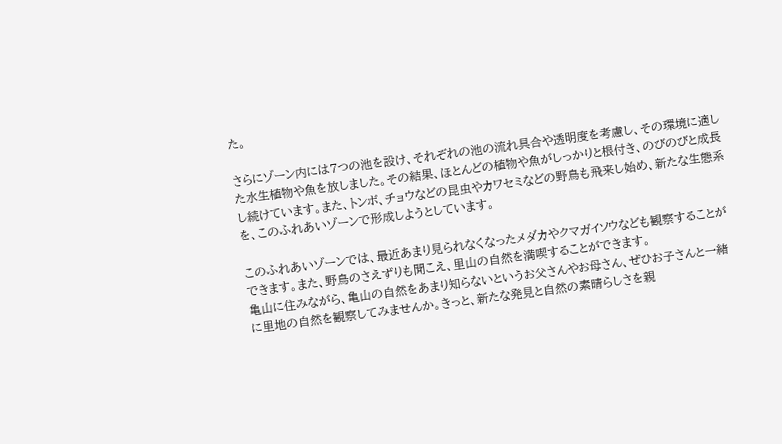た。

さらにゾーン内には7つの池を設け、それぞれの池の流れ具合や透明度を考慮し、その環境に適した水生植物や魚を放しました。その結果、ほとんどの植物や魚がしっかりと根付き、のびのびと成長し続けています。また、トンボ、チョウなどの昆虫やカワセミなどの野鳥も飛来し始め、新たな生態系を、このふれあいゾーンで形成しようとしています。

このふれあいゾーンでは、最近あまり見られなくなったメダカやクマガイソウなども観察することができます。また、野鳥のさえずりも聞こえ、里山の自然を満喫することができます。
亀山に住みながら、亀山の自然をあまり知らないというお父さんやお母さん、ぜひお子さんと一緒に里地の自然を観察してみませんか。きっと、新たな発見と自然の素晴らしさを親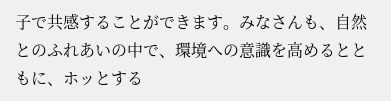子で共感することができます。みなさんも、自然とのふれあいの中で、環境への意識を高めるとともに、ホッとする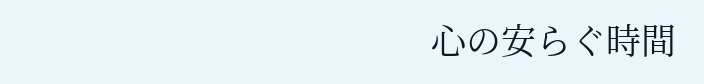心の安らぐ時間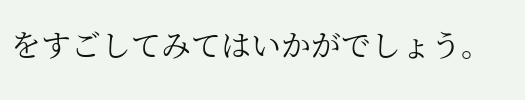をすごしてみてはいかがでしょう。